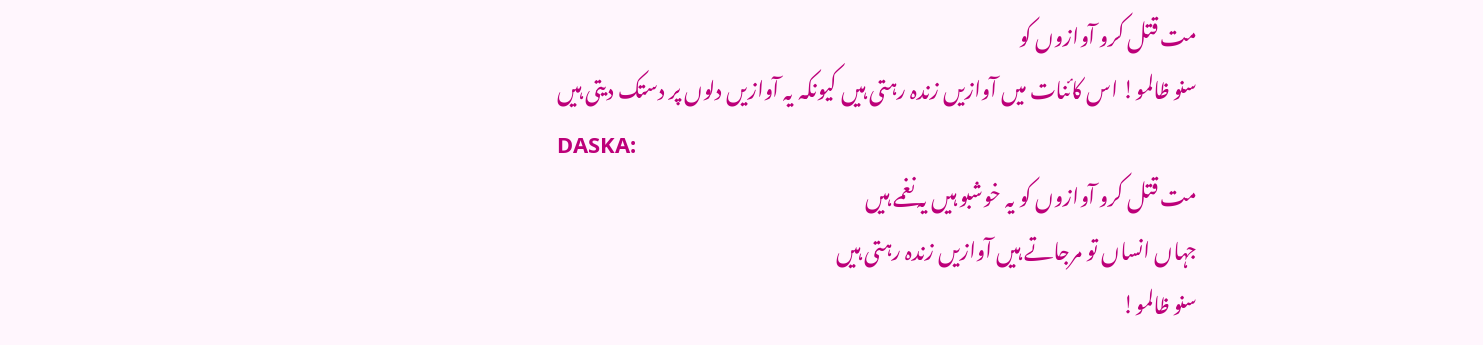مت قتل کرو آوازوں کو
سنو ظالمو! اس کائنات میں آوازیں زندہ رہتی ہیں کیونکہ یہ آوازیں دلوں پر دستک دیتی ہیں
DASKA:
مت قتل کرو آوازوں کو یہ خوشبو ہیں یہ نغمے ہیں
جہاں انساں تو مرجاتے ہیں آوازیں زندہ رہتی ہیں
سنو ظالمو!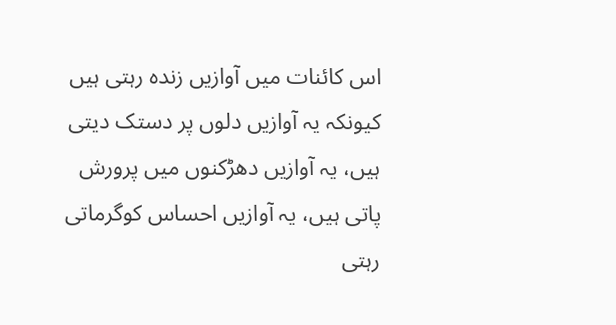اس کائنات میں آوازیں زندہ رہتی ہیں کیونکہ یہ آوازیں دلوں پر دستک دیتی ہیں، یہ آوازیں دھڑکنوں میں پرورش پاتی ہیں، یہ آوازیں احساس کوگرماتی رہتی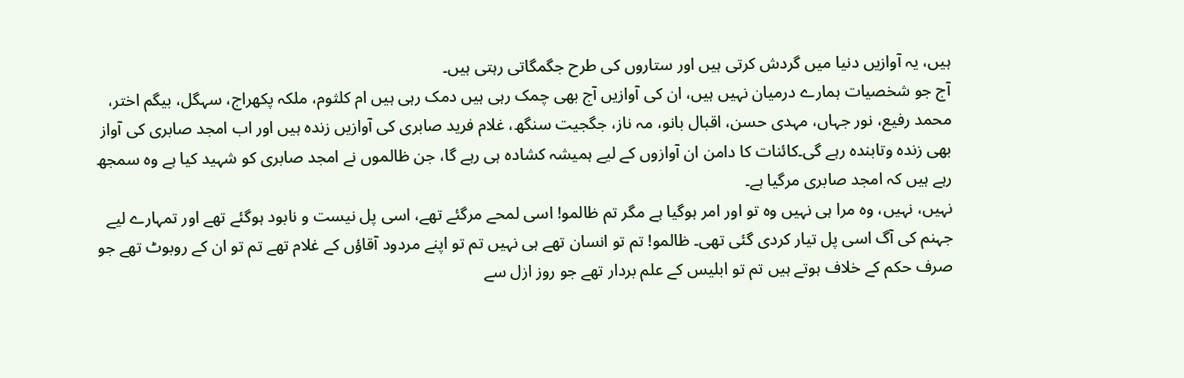ہیں، یہ آوازیں دنیا میں گردش کرتی ہیں اور ستاروں کی طرح جگمگاتی رہتی ہیں۔
آج جو شخصیات ہمارے درمیان نہیں ہیں، ان کی آوازیں آج بھی چمک رہی ہیں دمک رہی ہیں ام کلثوم، ملکہ پکھراج، سہگل، بیگم اختر، محمد رفیع، نور جہاں، مہدی حسن، اقبال بانو، مہ ناز، جگجیت سنگھ، غلام فرید صابری کی آوازیں زندہ ہیں اور اب امجد صابری کی آواز بھی زندہ وتابندہ رہے گی۔کائنات کا دامن ان آوازوں کے لیے ہمیشہ کشادہ ہی رہے گا، جن ظالموں نے امجد صابری کو شہید کیا ہے وہ سمجھ رہے ہیں کہ امجد صابری مرگیا ہے۔
نہیں، نہیں، وہ مرا ہی نہیں وہ تو اور امر ہوگیا ہے مگر تم ظالمو! اسی لمحے مرگئے تھے، اسی پل نیست و نابود ہوگئے تھے اور تمہارے لیے جہنم کی آگ اسی پل تیار کردی گئی تھی۔ ظالمو! تم تو انسان تھے ہی نہیں تم تو اپنے مردود آقاؤں کے غلام تھے تم تو ان کے روبوٹ تھے جو صرف حکم کے خلاف ہوتے ہیں تم تو ابلیس کے علم بردار تھے جو روز ازل سے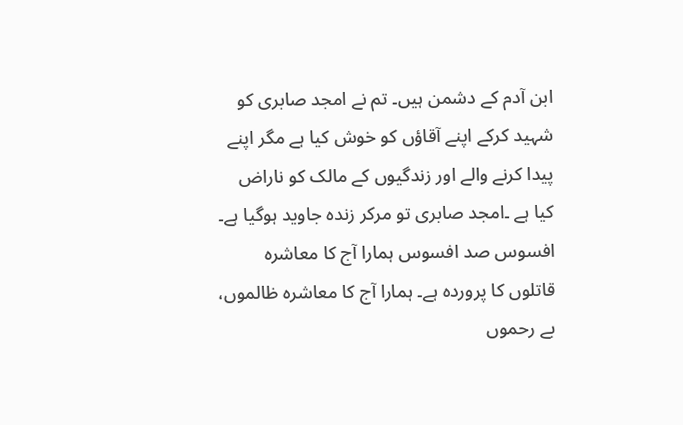ابن آدم کے دشمن ہیں۔ تم نے امجد صابری کو شہید کرکے اپنے آقاؤں کو خوش کیا ہے مگر اپنے پیدا کرنے والے اور زندگیوں کے مالک کو ناراض کیا ہے ۔امجد صابری تو مرکر زندہ جاوید ہوگیا ہے۔ افسوس صد افسوس ہمارا آج کا معاشرہ قاتلوں کا پروردہ ہے۔ ہمارا آج کا معاشرہ ظالموں، بے رحموں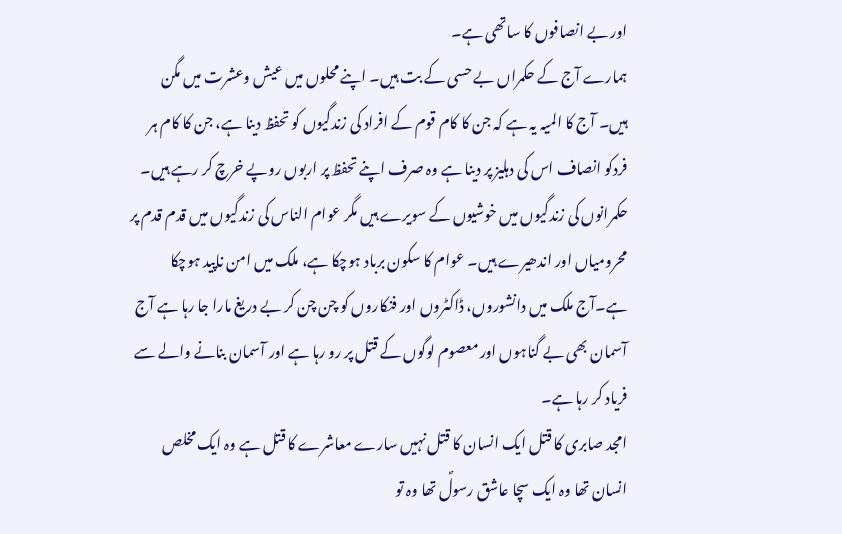اور بے انصافوں کا ساتھی ہے۔
ہمارے آج کے حکمراں بے حسی کے بت ہیں۔ اپنے محلوں میں عیش وعشرت میں مگن ہیں۔ آج کا المیہ یہ ہے کہ جن کا کام قوم کے افراد کی زندگیوں کو تحفظ دینا ہے، جن کا کام ہر فردکو انصاف اس کی دہلیز پر دینا ہے وہ صرف اپنے تحفظ پر اربوں روپے خرچ کر رہے ہیں۔ حکمرانوں کی زندگیوں میں خوشیوں کے سویرے ہیں مگر عوام الناس کی زندگیوں میں قدم قدم پر محرومیاں اور اندھیرے ہیں۔ عوام کا سکون برباد ہوچکا ہے، ملک میں امن ناپید ہوچکا ہے۔آج ملک میں دانشوروں، ڈاکٹروں اور فنکاروں کو چن چن کر بے دریغ مارا جا رہا ہے آج آسمان بھی بے گناہوں اور معصوم لوگوں کے قتل پر رو رہا ہے اور آسمان بنانے والے سے فریاد کر رہا ہے۔
امجد صابری کا قتل ایک انسان کا قتل نہیں سارے معاشرے کا قتل ہے وہ ایک مخلص انسان تھا وہ ایک سچا عاشق رسولؐ تھا وہ تو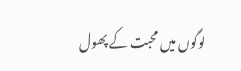لوگوں میں محبت کے پھول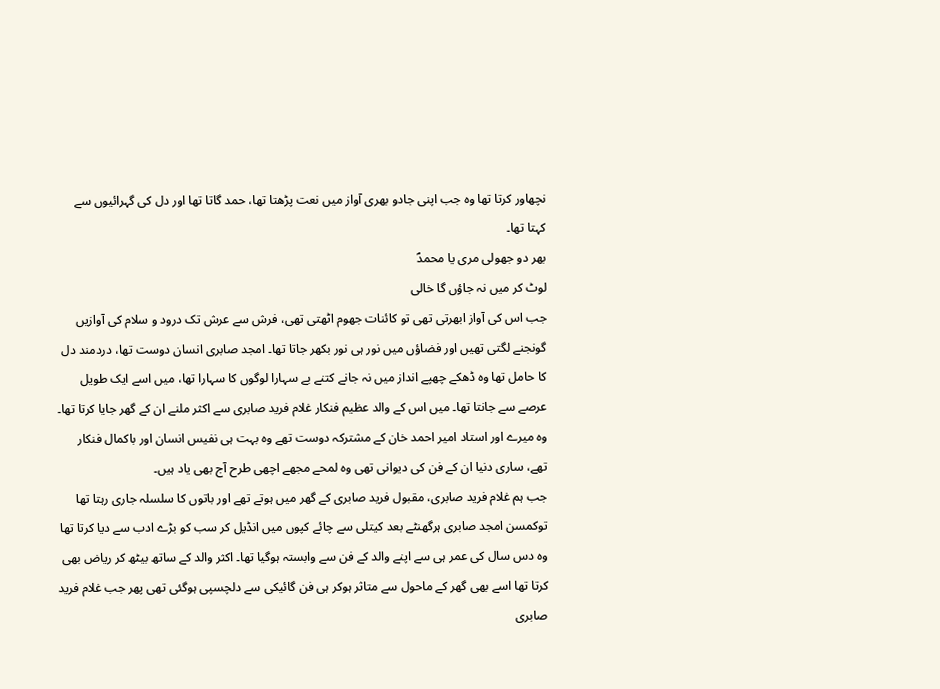نچھاور کرتا تھا وہ جب اپنی جادو بھری آواز میں نعت پڑھتا تھا، حمد گاتا تھا اور دل کی گہرائیوں سے کہتا تھا۔
بھر دو جھولی مری یا محمدؐ
لوٹ کر میں نہ جاؤں گا خالی
جب اس کی آواز ابھرتی تھی تو کائنات جھوم اٹھتی تھی، فرش سے عرش تک درود و سلام کی آوازیں گونجنے لگتی تھیں اور فضاؤں میں نور ہی نور بکھر جاتا تھا۔ امجد صابری انسان دوست تھا، دردمند دل کا حامل تھا وہ ڈھکے چھپے انداز میں نہ جانے کتنے بے سہارا لوگوں کا سہارا تھا، میں اسے ایک طویل عرصے سے جانتا تھا۔ میں اس کے والد عظیم فنکار غلام فرید صابری سے اکثر ملنے ان کے گھر جایا کرتا تھا۔ وہ میرے اور استاد امیر احمد خان کے مشترکہ دوست تھے وہ بہت ہی نفیس انسان اور باکمال فنکار تھے، ساری دنیا ان کے فن کی دیوانی تھی وہ لمحے مجھے اچھی طرح آج بھی یاد ہیں۔
جب ہم غلام فرید صابری، مقبول فرید صابری کے گھر میں ہوتے تھے اور باتوں کا سلسلہ جاری رہتا تھا توکمسن امجد صابری ہرگھنٹے بعد کیتلی سے چائے کپوں میں انڈیل کر سب کو بڑے ادب سے دیا کرتا تھا وہ دس سال کی عمر ہی سے اپنے والد کے فن سے وابستہ ہوگیا تھا۔ اکثر والد کے ساتھ بیٹھ کر ریاض بھی کرتا تھا اسے بھی گھر کے ماحول سے متاثر ہوکر ہی فن گائیکی سے دلچسپی ہوگئی تھی پھر جب غلام فرید صابری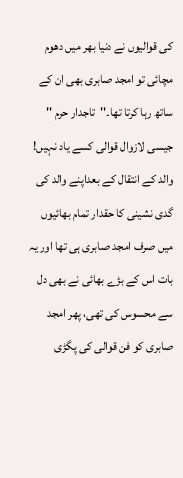کی قوالیوں نے دنیا بھر میں دھوم مچائی تو امجد صابری بھی ان کے ساتھ رہا کرتا تھا۔''تاجدار حرم '' جیسی لازوال قوالی کسے یاد نہیں!
والد کے انتقال کے بعداپنے والد کی گدی نشینی کا حقدار تمام بھائیوں میں صرف امجد صابری ہی تھا اور یہ بات اس کے بڑے بھائی نے بھی دل سے محسوس کی تھی، پھر امجد صابری کو فن قوالی کی پگڑی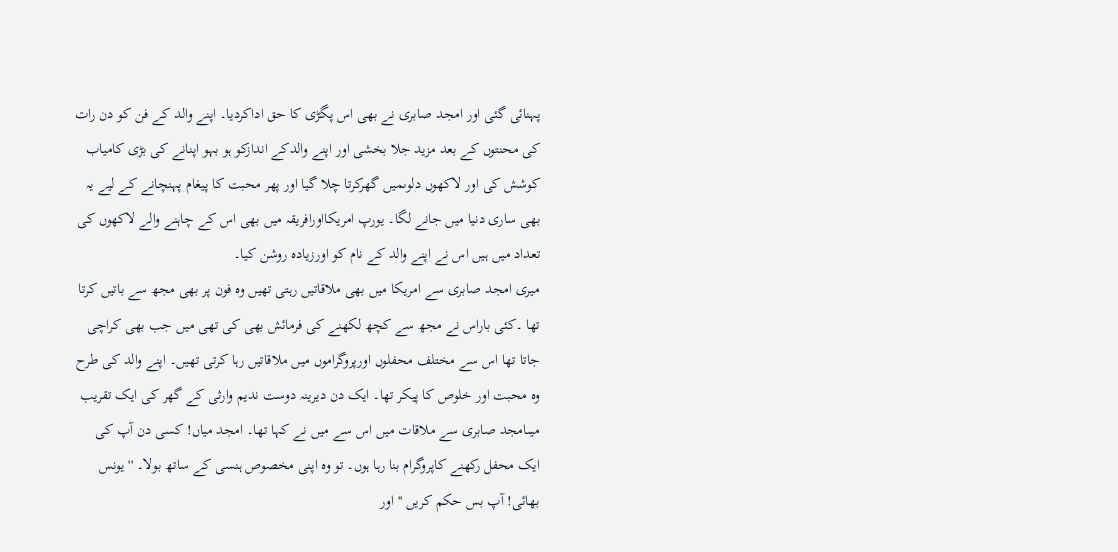پہنائی گئی اور امجد صابری نے بھی اس پگڑی کا حق اداکردیا۔ اپنے والد کے فن کو دن رات کی محنتوں کے بعد مزید جلا بخشی اور اپنے والدکے اندازکو ہو بہو اپنانے کی بڑی کامیاب کوشش کی اور لاکھوں دلوںمیں گھرکرتا چلا گیا اور پھر محبت کا پیغام پہنچانے کے لیے یہ بھی ساری دنیا میں جانے لگا۔ یورپ امریکااورافریقہ میں بھی اس کے چاہنے والے لاکھوں کی تعداد میں ہیں اس نے اپنے والد کے نام کو اورزیادہ روشن کیا۔
میری امجد صابری سے امریکا میں بھی ملاقاتیں رہتی تھیں وہ فون پر بھی مجھ سے باتیں کرتا تھا ۔کئی باراس نے مجھ سے کچھ لکھنے کی فرمائش بھی کی تھی میں جب بھی کراچی جاتا تھا اس سے مختلف محفلوں اورپروگراموں میں ملاقاتیں رہا کرتی تھیں۔ اپنے والد کی طرح وہ محبت اور خلوص کا پیکر تھا۔ ایک دن دیرینہ دوست ندیم وارثی کے گھر کی ایک تقریب میںامجد صابری سے ملاقات میں اس سے میں نے کہا تھا۔ امجد میاں! کسی دن آپ کی ایک محفل رکھنے کاپروگرام بنا رہا ہوں۔ تو وہ اپنی مخصوص ہنسی کے ساتھ بولا۔ ''یونس بھائی! آپ بس حکم کریں '' اور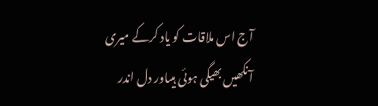آج اس ملاقات کو یاد کرکے میری آنکھیں بھیگی ہوئی ہیںاور دل اندر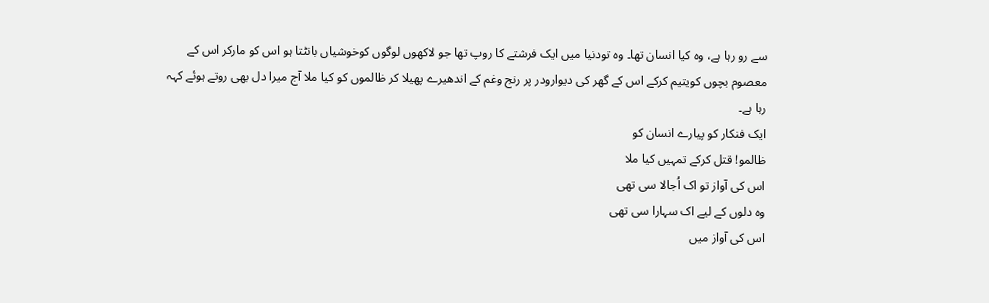سے رو رہا ہے، وہ کیا انسان تھا۔ وہ تودنیا میں ایک فرشتے کا روپ تھا جو لاکھوں لوگوں کوخوشیاں بانٹتا ہو اس کو مارکر اس کے معصوم بچوں کویتیم کرکے اس کے گھر کی دیوارودر پر رنج وغم کے اندھیرے پھیلا کر ظالموں کو کیا ملا آج میرا دل بھی روتے ہوئے کہہ رہا ہے۔
ایک فنکار کو پیارے انسان کو
ظالمو! قتل کرکے تمہیں کیا ملا
اس کی آواز تو اک اُجالا سی تھی
وہ دلوں کے لیے اک سہارا سی تھی
اس کی آواز میں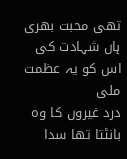تھی محبت بھری
ہاں شہادت کی اس کو یہ عظمت ملی
درد غیروں کا وہ بانٹتا تھا سدا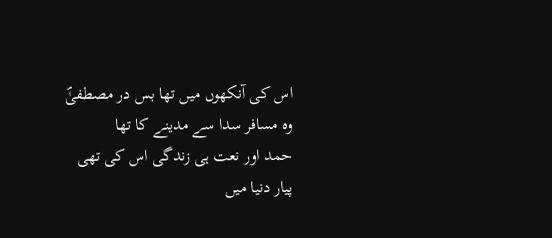اس کی آنکھوں میں تھا بس در مصطفیٰؐ
وہ مسافر سدا سے مدینے کا تھا
حمد اور نعت ہی زندگی اس کی تھی
پیار دنیا میں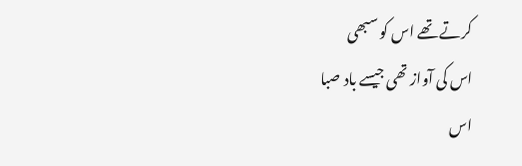کرتے تھے اس کو سبھی
اس کی آواز تھی جیسے باد صبا
اس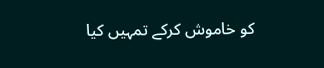کو خاموش کرکے تمہیں کیا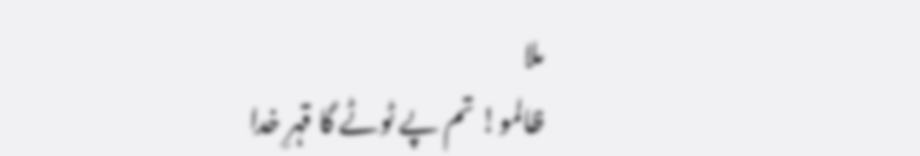ملا
ظالمو! تم پے ٹوٹے گا قہرِ خدا